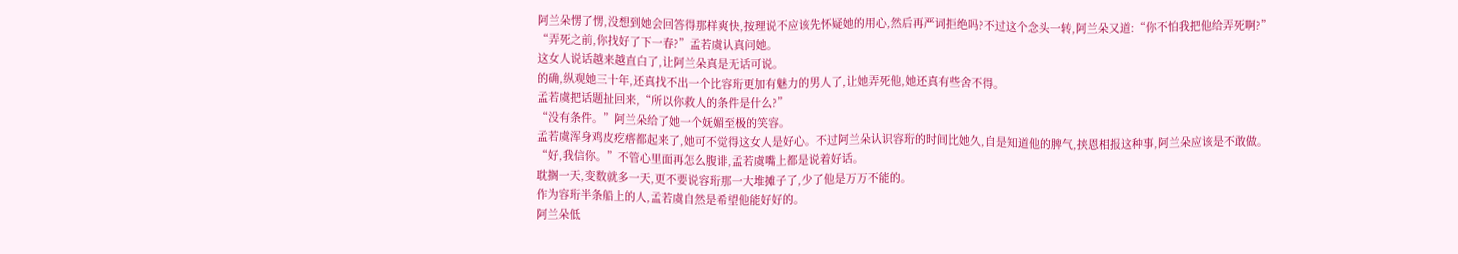阿兰朵愣了愣,没想到她会回答得那样爽快,按理说不应该先怀疑她的用心,然后再严词拒绝吗?不过这个念头一转,阿兰朵又道:“你不怕我把他给弄死啊?”
“弄死之前,你找好了下一春?”孟若虞认真问她。
这女人说话越来越直白了,让阿兰朵真是无话可说。
的确,纵观她三十年,还真找不出一个比容珩更加有魅力的男人了,让她弄死他,她还真有些舍不得。
孟若虞把话题扯回来,“所以你救人的条件是什么?”
“没有条件。”阿兰朵给了她一个妩媚至极的笑容。
孟若虞浑身鸡皮疙瘩都起来了,她可不觉得这女人是好心。不过阿兰朵认识容珩的时间比她久,自是知道他的脾气,挟恩相报这种事,阿兰朵应该是不敢做。
“好,我信你。”不管心里面再怎么腹诽,孟若虞嘴上都是说着好话。
耽搁一天,变数就多一天,更不要说容珩那一大堆摊子了,少了他是万万不能的。
作为容珩半条船上的人,孟若虞自然是希望他能好好的。
阿兰朵低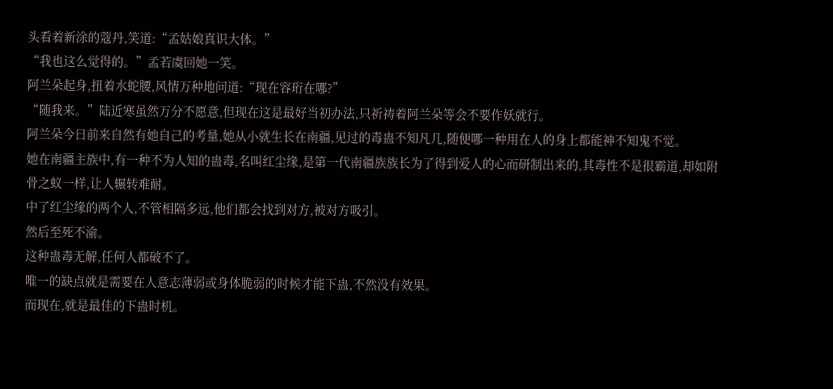头看着新涂的蔻丹,笑道:“孟姑娘真识大体。”
“我也这么觉得的。”孟若虞回她一笑。
阿兰朵起身,扭着水蛇腰,风情万种地问道:“现在容珩在哪?”
“随我来。”陆近寒虽然万分不愿意,但现在这是最好当初办法,只祈祷着阿兰朵等会不要作妖就行。
阿兰朵今日前来自然有她自己的考量,她从小就生长在南疆,见过的毒蛊不知凡几,随便哪一种用在人的身上都能神不知鬼不觉。
她在南疆主族中,有一种不为人知的蛊毒,名叫红尘缘,是第一代南疆族族长为了得到爱人的心而研制出来的,其毒性不是很霸道,却如附骨之蚁一样,让人辗转难耐。
中了红尘缘的两个人,不管相隔多远,他们都会找到对方,被对方吸引。
然后至死不渝。
这种蛊毒无解,任何人都破不了。
唯一的缺点就是需要在人意志薄弱或身体脆弱的时候才能下蛊,不然没有效果。
而现在,就是最佳的下蛊时机。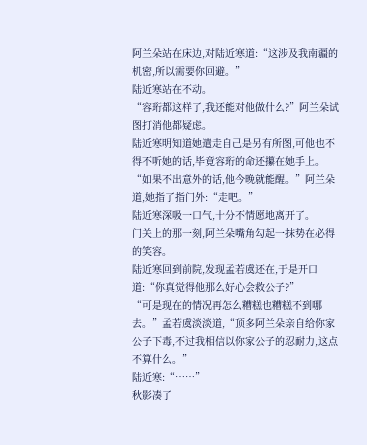阿兰朵站在床边,对陆近寒道:“这涉及我南疆的机密,所以需要你回避。”
陆近寒站在不动。
“容珩都这样了,我还能对他做什么?”阿兰朵试图打消他都疑虑。
陆近寒明知道她遣走自己是另有所图,可他也不得不听她的话,毕竟容珩的命还攥在她手上。
“如果不出意外的话,他今晚就能醒。”阿兰朵道,她指了指门外:“走吧。”
陆近寒深吸一口气,十分不情愿地离开了。
门关上的那一刻,阿兰朵嘴角勾起一抹势在必得的笑容。
陆近寒回到前院,发现孟若虞还在,于是开口道:“你真觉得他那么好心会救公子?”
“可是现在的情况再怎么糟糕也糟糕不到哪去。”孟若虞淡淡道,“顶多阿兰朵亲自给你家公子下毒,不过我相信以你家公子的忍耐力,这点不算什么。”
陆近寒:“……”
秋影凑了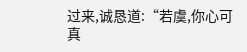过来,诚恳道:“若虞,你心可真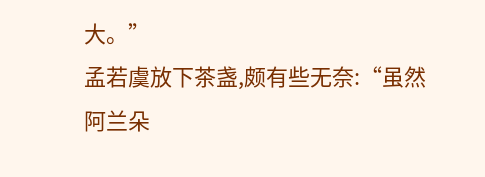大。”
孟若虞放下茶盏,颇有些无奈:“虽然阿兰朵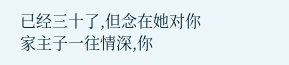已经三十了,但念在她对你家主子一往情深,你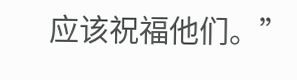应该祝福他们。”